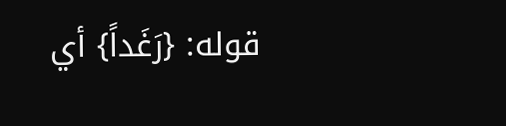قوله: {رَغَداً} أي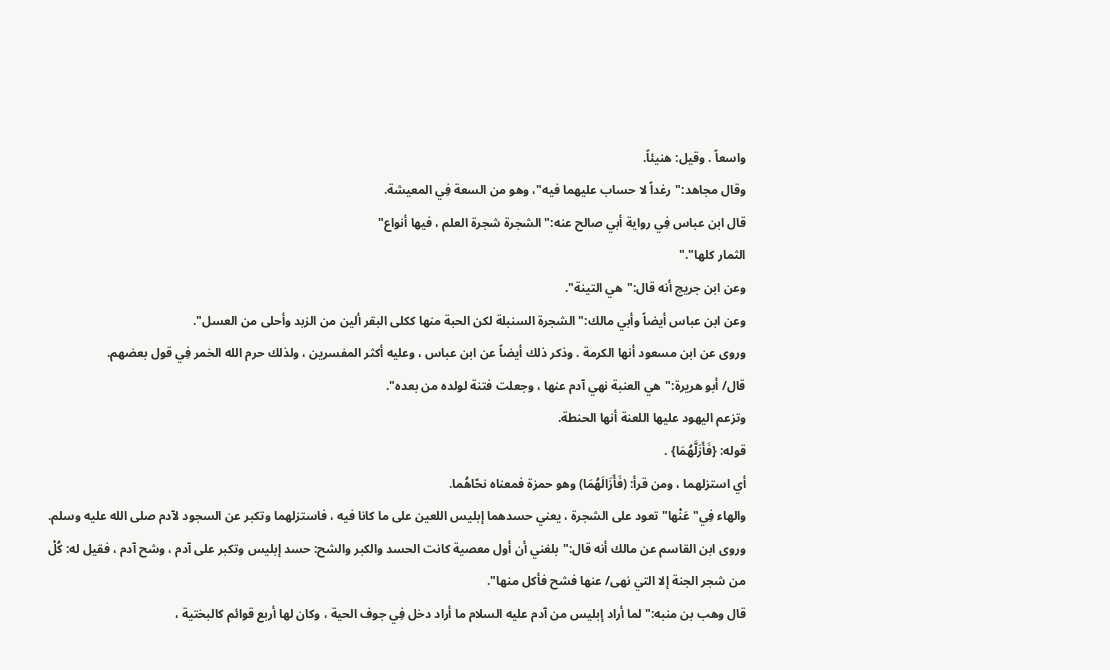واسعاً . وقيل: هنيئاً.
وقال مجاهد:"رغداً لا حساب عليهما فيه"، وهو من السعة فِي المعيشة.
قال ابن عباس فِي رواية أبي صالح عنه:"الشجرة شجرة العلم ، فيها أنواع"
الثمار كلها"."
وعن ابن جريج أنه قال:"هي التينة".
وعن ابن عباس أيضاً وأبي مالك:"الشجرة السنبلة لكن الحبة منها ككلى البقر ألين من الزبد وأحلى من العسل".
وروى عن ابن مسعود أنها الكرمة . وذكر ذلك أيضاً عن ابن عباس ، وعليه أكثر المفسرين ، ولذلك حرم الله الخمر فِي قول بعضهم.
قال/ أبو هريرة:"هي العنبة نهي آدم عنها ، وجعلت فتنة لولده من بعده".
وتزعم اليهود عليها اللعنة أنها الحنطة.
قوله: {فَأَزَلَّهُمَا} .
أي استزلهما ، ومن قرأ: (فَأَزَالَهُمَا) وهو حمزة فمعناه نحّاهُما.
والهاء فِي"عَنْها"تعود على الشجرة ، يعني حسدهما إبليس اللعين على ما كانا فيه ، فاستزلهما وتكبر عن السجود لآدم صلى الله عليه وسلم.
وروى ابن القاسم عن مالك أنه قال:"بلغني أن أول معصية كانت الحسد والكبر والشح: حسد إبليس وتكبر على آدم ، وشح آدم ، فقيل له: كُلْ من شجر الجنة إلا التي نهى/ عنها فشح فأكل منها".
قال وهب بن منبه:"لما أراد إبليس من آدم عليه السلام ما أراد دخل فِي جوف الحية ، وكان لها أربع قوائم كالبختية ،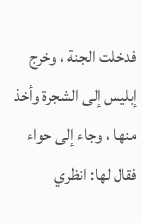فدخلت الجنة ، وخرج إبليس إلى الشجرة وأخذ منها ، وجاء إلى حواء فقال لها: انظري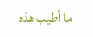ما أطيب هذه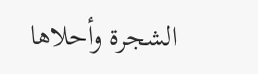الشجرة وأحلاها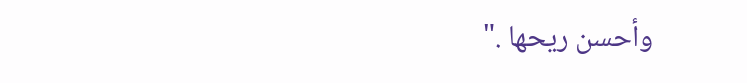وأحسن ريحها ."